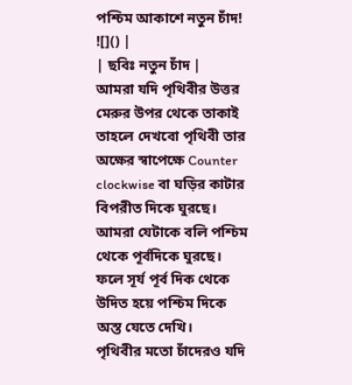পশ্চিম আকাশে নতুন চাঁদ!
![]() |
| ছবিঃ নতুন চাঁদ |
আমরা যদি পৃথিবীর উত্তর মেরুর উপর থেকে তাকাই তাহলে দেখবো পৃথিবী তার অক্ষের স্বাপেক্ষে Counter clockwise বা ঘড়ির কাটার বিপরীত দিকে ঘুরছে। আমরা যেটাকে বলি পশ্চিম থেকে পূর্বদিকে ঘুরছে। ফলে সূর্য পূর্ব দিক থেকে উদিত হয়ে পশ্চিম দিকে অস্ত যেতে দেখি।
পৃথিবীর মতো চাঁদেরও যদি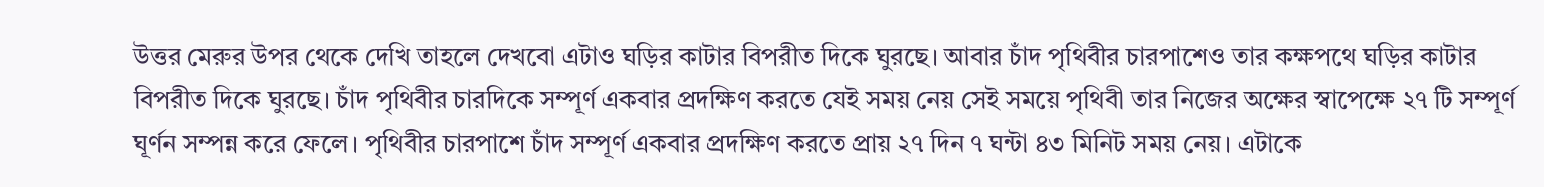উত্তর মেরুর উপর থেকে দেখি তাহলে দেখবো এটাও ঘড়ির কাটার বিপরীত দিকে ঘুরছে। আবার চাঁদ পৃথিবীর চারপাশেও তার কক্ষপথে ঘড়ির কাটার বিপরীত দিকে ঘুরছে। চাঁদ পৃথিবীর চারদিকে সম্পূর্ণ একবার প্রদক্ষিণ করতে যেই সময় নেয় সেই সময়ে পৃথিবী তার নিজের অক্ষের স্বাপেক্ষে ২৭ টি সম্পূর্ণ ঘূর্ণন সম্পন্ন করে ফেলে। পৃথিবীর চারপাশে চাঁদ সম্পূর্ণ একবার প্রদক্ষিণ করতে প্রায় ২৭ দিন ৭ ঘন্টা ৪৩ মিনিট সময় নেয়। এটাকে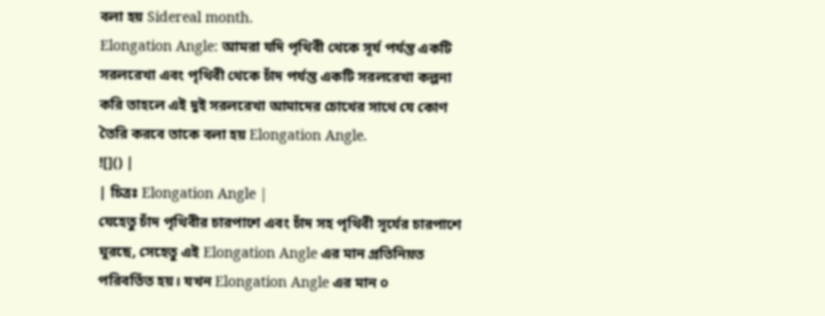বলা হয় Sidereal month.
Elongation Angle: আমরা যদি পৃথিবী থেকে সূর্য পর্যন্ত একটি সরলরেখা এবং পৃথিবী থেকে চাঁদ পর্যন্ত একটি সরলরেখা কল্পনা করি তাহলে এই দুই সরলরেখা আমাদের চোখের সাথে যে কোণ তৈরি করবে তাকে বলা হয় Elongation Angle.
![]() |
| চিত্রঃ Elongation Angle |
যেহেতু চাঁদ পৃথিবীর চারপাশে এবং চাঁদ সহ পৃথিবী সূর্যের চারপাশে ঘুরছে, সেহেতু এই Elongation Angle এর মান প্রতিনিয়ত পরিবর্তিত হয়। যখন Elongation Angle এর মান ০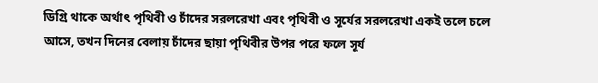ডিগ্রি থাকে অর্থাৎ পৃথিবী ও চাঁদের সরলরেখা এবং পৃথিবী ও সূর্যের সরলরেখা একই তলে চলে আসে, তখন দিনের বেলায় চাঁদের ছায়া পৃথিবীর উপর পরে ফলে সূর্য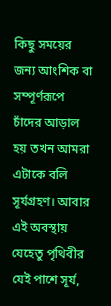কিছু সময়ের জন্য আংশিক বা সম্পূর্ণরূপে চাঁদের আড়াল হয় তখন আমরা এটাকে বলি সূর্যগ্রহণ। আবার এই অবস্থায় যেহেতু পৃথিবীর যেই পাশে সূর্য,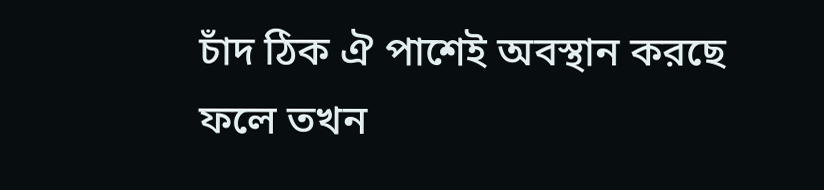চাঁদ ঠিক ঐ পাশেই অবস্থান করছে ফলে তখন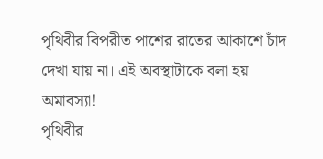পৃথিবীর বিপরীত পাশের রাতের আকাশে চাঁদ দেখা যায় না। এই অবস্থাটাকে বলা হয় অমাবস্যা!
পৃথিবীর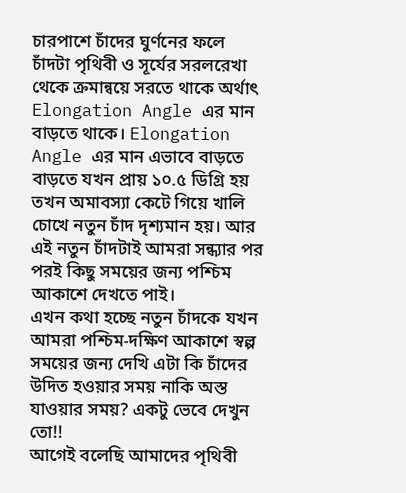চারপাশে চাঁদের ঘুর্ণনের ফলে চাঁদটা পৃথিবী ও সূর্যের সরলরেখা থেকে ক্রমান্বয়ে সরতে থাকে অর্থাৎ Elongation Angle এর মান বাড়তে থাকে। Elongation Angle এর মান এভাবে বাড়তে বাড়তে যখন প্রায় ১০.৫ ডিগ্রি হয় তখন অমাবস্যা কেটে গিয়ে খালি চোখে নতুন চাঁদ দৃশ্যমান হয়। আর এই নতুন চাঁদটাই আমরা সন্ধ্যার পর পরই কিছু সময়ের জন্য পশ্চিম আকাশে দেখতে পাই।
এখন কথা হচ্ছে নতুন চাঁদকে যখন আমরা পশ্চিম-দক্ষিণ আকাশে স্বল্প সময়ের জন্য দেখি এটা কি চাঁদের উদিত হওয়ার সময় নাকি অস্ত যাওয়ার সময়? একটু ভেবে দেখুন তো!!
আগেই বলেছি আমাদের পৃথিবী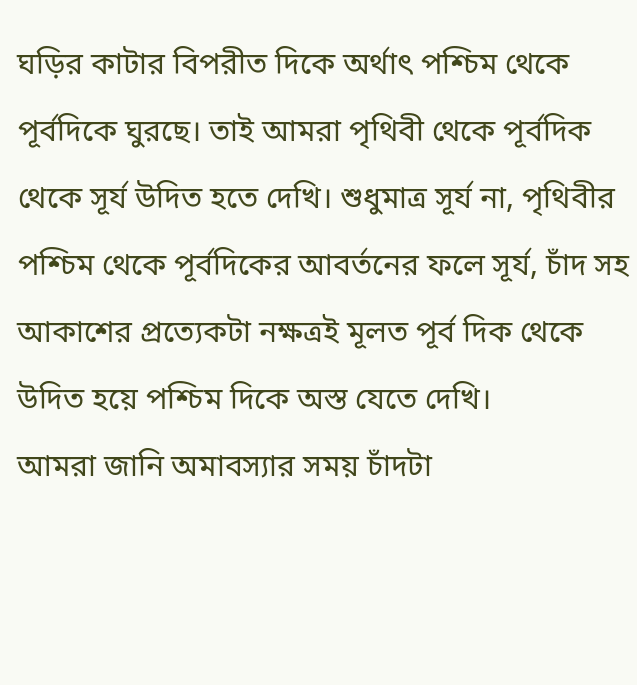ঘড়ির কাটার বিপরীত দিকে অর্থাৎ পশ্চিম থেকে পূর্বদিকে ঘুরছে। তাই আমরা পৃথিবী থেকে পূর্বদিক থেকে সূর্য উদিত হতে দেখি। শুধুমাত্র সূর্য না, পৃথিবীর পশ্চিম থেকে পূর্বদিকের আবর্তনের ফলে সূর্য, চাঁদ সহ আকাশের প্রত্যেকটা নক্ষত্রই মূলত পূর্ব দিক থেকে উদিত হয়ে পশ্চিম দিকে অস্ত যেতে দেখি।
আমরা জানি অমাবস্যার সময় চাঁদটা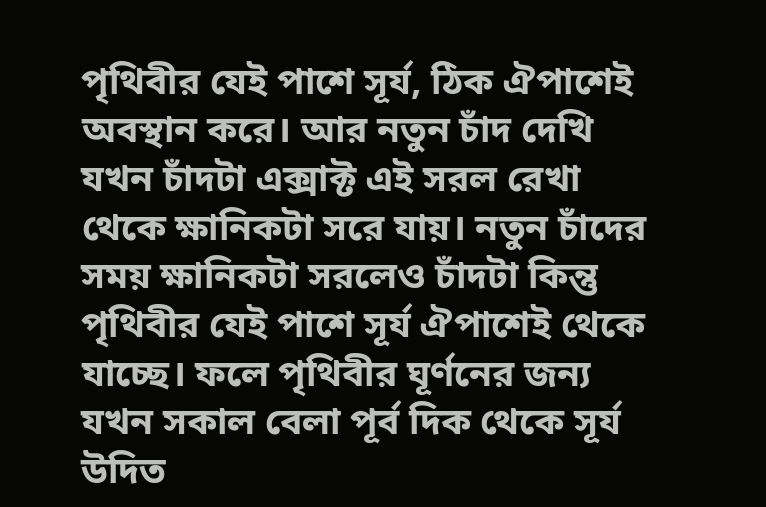পৃথিবীর যেই পাশে সূর্য, ঠিক ঐপাশেই অবস্থান করে। আর নতুন চাঁদ দেখি যখন চাঁদটা এক্সাক্ট এই সরল রেখা থেকে ক্ষানিকটা সরে যায়। নতুন চাঁদের সময় ক্ষানিকটা সরলেও চাঁদটা কিন্তু পৃথিবীর যেই পাশে সূর্য ঐপাশেই থেকে যাচ্ছে। ফলে পৃথিবীর ঘূর্ণনের জন্য যখন সকাল বেলা পূর্ব দিক থেকে সূর্য উদিত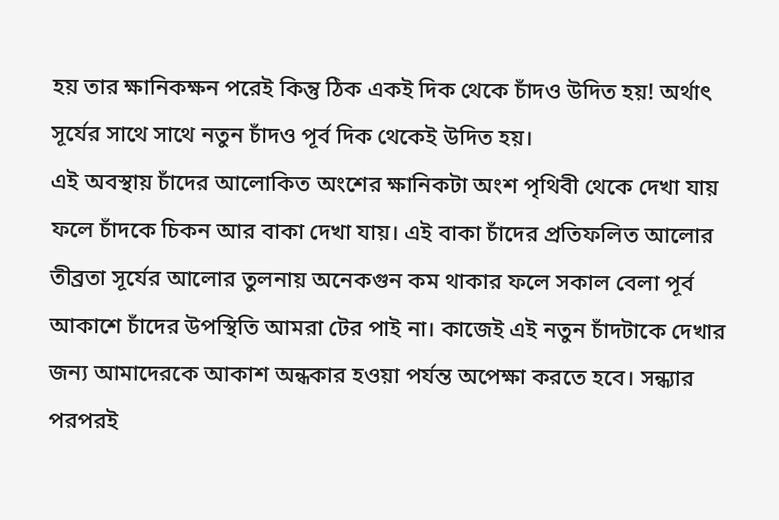হয় তার ক্ষানিকক্ষন পরেই কিন্তু ঠিক একই দিক থেকে চাঁদও উদিত হয়! অর্থাৎ সূর্যের সাথে সাথে নতুন চাঁদও পূর্ব দিক থেকেই উদিত হয়।
এই অবস্থায় চাঁদের আলোকিত অংশের ক্ষানিকটা অংশ পৃথিবী থেকে দেখা যায় ফলে চাঁদকে চিকন আর বাকা দেখা যায়। এই বাকা চাঁদের প্রতিফলিত আলোর তীব্রতা সূর্যের আলোর তুলনায় অনেকগুন কম থাকার ফলে সকাল বেলা পূর্ব আকাশে চাঁদের উপস্থিতি আমরা টের পাই না। কাজেই এই নতুন চাঁদটাকে দেখার জন্য আমাদেরকে আকাশ অন্ধকার হওয়া পর্যন্ত অপেক্ষা করতে হবে। সন্ধ্যার পরপরই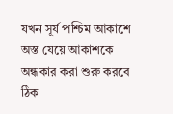যখন সূর্য পশ্চিম আকাশে অস্ত যেয়ে আকাশকে অন্ধকার করা শুরু করবে ঠিক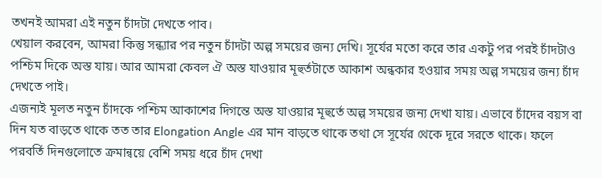তখনই আমরা এই নতুন চাঁদটা দেখতে পাব।
খেয়াল করবেন, আমরা কিন্তু সন্ধ্যার পর নতুন চাঁদটা অল্প সময়ের জন্য দেখি। সূর্যের মতো করে তার একটু পর পরই চাঁদটাও পশ্চিম দিকে অস্ত যায়। আর আমরা কেবল ঐ অস্ত যাওয়ার মূহুর্তটাতে আকাশ অন্ধকার হওয়ার সময় অল্প সময়ের জন্য চাঁদ দেখতে পাই।
এজন্যই মূলত নতুন চাঁদকে পশ্চিম আকাশের দিগন্তে অস্ত যাওয়ার মূহুর্তে অল্প সময়ের জন্য দেখা যায়। এভাবে চাঁদের বয়স বা দিন যত বাড়তে থাকে তত তার Elongation Angle এর মান বাড়তে থাকে তথা সে সূর্যের থেকে দূরে সরতে থাকে। ফলে পরবর্তি দিনগুলোতে ক্রমান্বয়ে বেশি সময় ধরে চাঁদ দেখা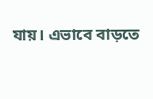যায়। এভাবে বাড়তে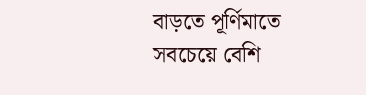বাড়তে পূর্ণিমাতে সবচেয়ে বেশি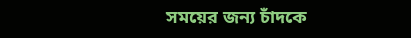সময়ের জন্য চাঁদকে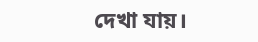দেখা যায়।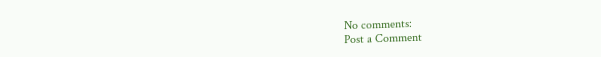No comments:
Post a Comment